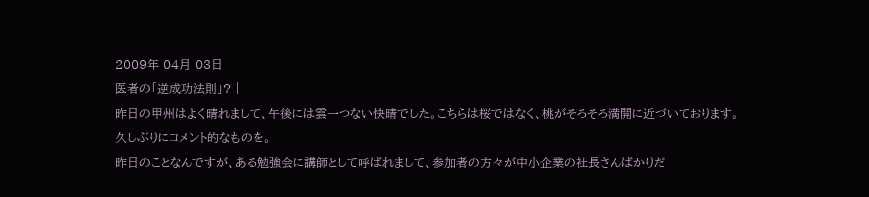2009年 04月 03日
医者の「逆成功法則」? |
昨日の甲州はよく晴れまして、午後には雲一つない快晴でした。こちらは桜ではなく、桃がそろそろ満開に近づいております。
久しぶりにコメント的なものを。
昨日のことなんですが、ある勉強会に講師として呼ばれまして、参加者の方々が中小企業の社長さんばかりだ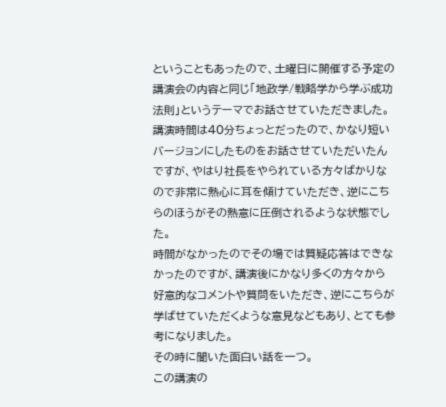ということもあったので、土曜日に開催する予定の講演会の内容と同じ「地政学/戦略学から学ぶ成功法則」というテーマでお話させていただきました。
講演時間は40分ちょっとだったので、かなり短いバージョンにしたものをお話させていただいたんですが、やはり社長をやられている方々ばかりなので非常に熱心に耳を傾けていただき、逆にこちらのほうがその熱意に圧倒されるような状態でした。
時間がなかったのでその場では質疑応答はできなかったのですが、講演後にかなり多くの方々から好意的なコメントや質問をいただき、逆にこちらが学ばせていただくような意見などもあり、とても参考になりました。
その時に聞いた面白い話を一つ。
この講演の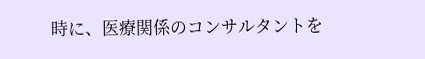時に、医療関係のコンサルタントを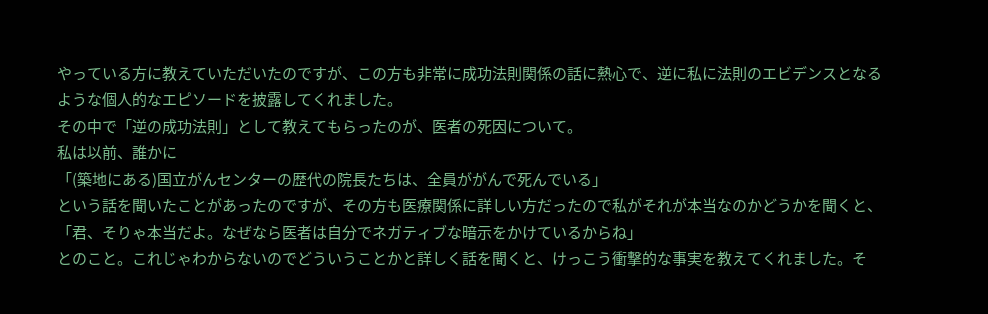やっている方に教えていただいたのですが、この方も非常に成功法則関係の話に熱心で、逆に私に法則のエビデンスとなるような個人的なエピソードを披露してくれました。
その中で「逆の成功法則」として教えてもらったのが、医者の死因について。
私は以前、誰かに
「(築地にある)国立がんセンターの歴代の院長たちは、全員ががんで死んでいる」
という話を聞いたことがあったのですが、その方も医療関係に詳しい方だったので私がそれが本当なのかどうかを聞くと、
「君、そりゃ本当だよ。なぜなら医者は自分でネガティブな暗示をかけているからね」
とのこと。これじゃわからないのでどういうことかと詳しく話を聞くと、けっこう衝撃的な事実を教えてくれました。そ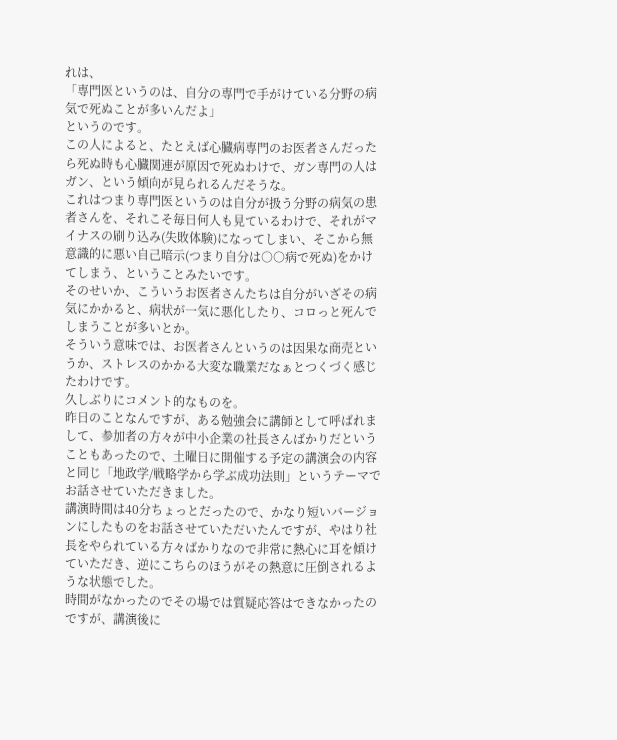れは、
「専門医というのは、自分の専門で手がけている分野の病気で死ぬことが多いんだよ」
というのです。
この人によると、たとえば心臓病専門のお医者さんだったら死ぬ時も心臓関連が原因で死ぬわけで、ガン専門の人はガン、という傾向が見られるんだそうな。
これはつまり専門医というのは自分が扱う分野の病気の患者さんを、それこそ毎日何人も見ているわけで、それがマイナスの刷り込み(失敗体験)になってしまい、そこから無意識的に悪い自己暗示(つまり自分は○○病で死ぬ)をかけてしまう、ということみたいです。
そのせいか、こういうお医者さんたちは自分がいざその病気にかかると、病状が一気に悪化したり、コロっと死んでしまうことが多いとか。
そういう意味では、お医者さんというのは因果な商売というか、ストレスのかかる大変な職業だなぁとつくづく感じたわけです。
久しぶりにコメント的なものを。
昨日のことなんですが、ある勉強会に講師として呼ばれまして、参加者の方々が中小企業の社長さんばかりだということもあったので、土曜日に開催する予定の講演会の内容と同じ「地政学/戦略学から学ぶ成功法則」というテーマでお話させていただきました。
講演時間は40分ちょっとだったので、かなり短いバージョンにしたものをお話させていただいたんですが、やはり社長をやられている方々ばかりなので非常に熱心に耳を傾けていただき、逆にこちらのほうがその熱意に圧倒されるような状態でした。
時間がなかったのでその場では質疑応答はできなかったのですが、講演後に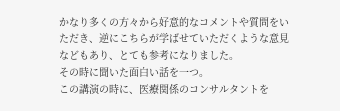かなり多くの方々から好意的なコメントや質問をいただき、逆にこちらが学ばせていただくような意見などもあり、とても参考になりました。
その時に聞いた面白い話を一つ。
この講演の時に、医療関係のコンサルタントを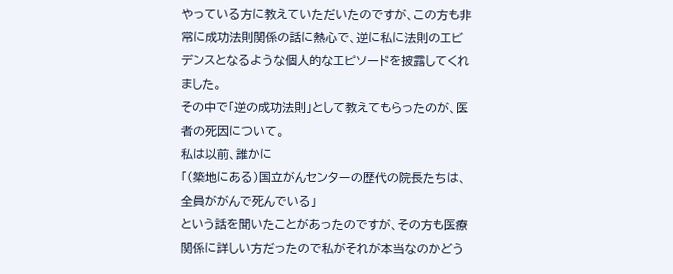やっている方に教えていただいたのですが、この方も非常に成功法則関係の話に熱心で、逆に私に法則のエビデンスとなるような個人的なエピソードを披露してくれました。
その中で「逆の成功法則」として教えてもらったのが、医者の死因について。
私は以前、誰かに
「(築地にある)国立がんセンターの歴代の院長たちは、全員ががんで死んでいる」
という話を聞いたことがあったのですが、その方も医療関係に詳しい方だったので私がそれが本当なのかどう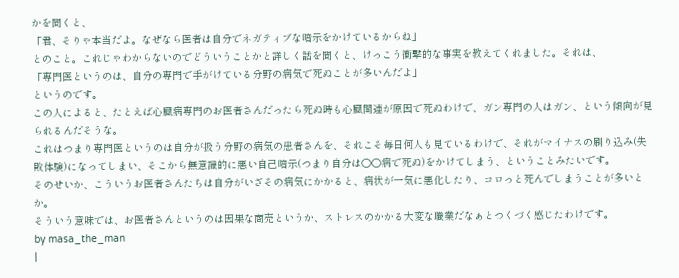かを聞くと、
「君、そりゃ本当だよ。なぜなら医者は自分でネガティブな暗示をかけているからね」
とのこと。これじゃわからないのでどういうことかと詳しく話を聞くと、けっこう衝撃的な事実を教えてくれました。それは、
「専門医というのは、自分の専門で手がけている分野の病気で死ぬことが多いんだよ」
というのです。
この人によると、たとえば心臓病専門のお医者さんだったら死ぬ時も心臓関連が原因で死ぬわけで、ガン専門の人はガン、という傾向が見られるんだそうな。
これはつまり専門医というのは自分が扱う分野の病気の患者さんを、それこそ毎日何人も見ているわけで、それがマイナスの刷り込み(失敗体験)になってしまい、そこから無意識的に悪い自己暗示(つまり自分は○○病で死ぬ)をかけてしまう、ということみたいです。
そのせいか、こういうお医者さんたちは自分がいざその病気にかかると、病状が一気に悪化したり、コロっと死んでしまうことが多いとか。
そういう意味では、お医者さんというのは因果な商売というか、ストレスのかかる大変な職業だなぁとつくづく感じたわけです。
by masa_the_man
|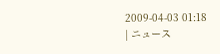2009-04-03 01:18
| ニュース